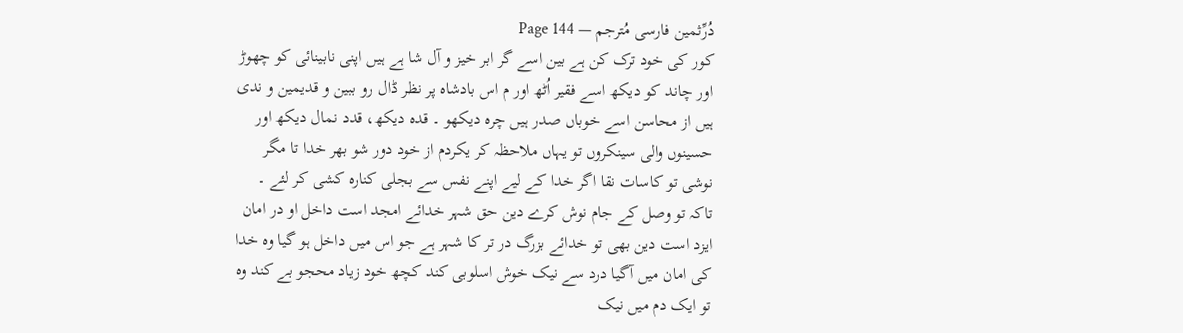دُرِّثمین فارسی مُترجم — Page 144
کور کی خود ترک کن ہے بین اسے گر ابر خیز و آل شا ہے ہیں اپنی نابینائی کو چھوڑ اور چاند کو دیکھ اسے فقیر اُٹھ اور م اس بادشاہ پر نظر ڈال رو ببین و قدیمین و ندی ہیں از محاسن اسے خوباں صدر ہیں چرہ دیکھو ۔ قدہ دیکھ، قدد نمال دیکھ اور حسینوں والی سینکروں تو یہاں ملاحظہ کر یکردم از خود دور شو بهر خدا تا مگر نوشی تو کاسات نقا اگر خدا کے لیے اپنے نفس سے بجلی کنارہ کشی کر لئے ۔ تاکہ تو وصل کے جام نوش کرے دین حق شہر خدائے امجد است داخل او در امان ایزد است دین بھی تو خدائے بزرگ در تر کا شہر ہے جو اس میں داخل ہو گیا وہ خدا کی امان میں آگیا درد سے نیک خوش اسلوبی کند کچھ خود زیاد محجو بے کند وہ تو ایک دم میں نیک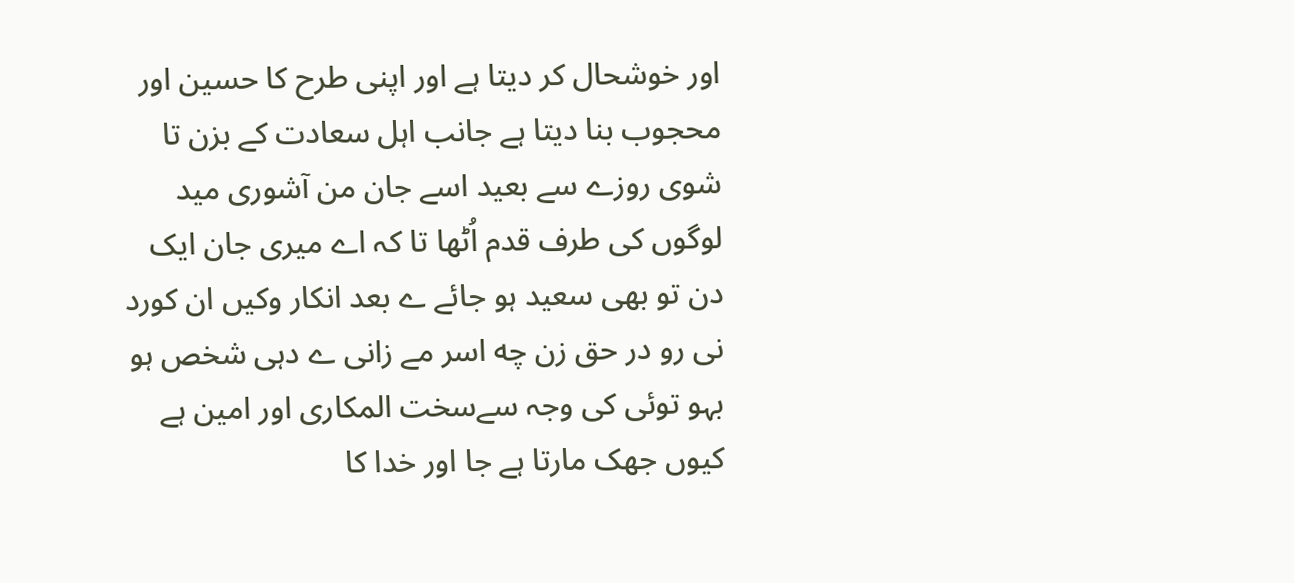اور خوشحال کر دیتا ہے اور اپنی طرح کا حسین اور محجوب بنا دیتا ہے جانب اہل سعادت کے بزن تا شوی روزے سے بعید اسے جان من آشوری مید لوگوں کی طرف قدم اُٹھا تا کہ اے میری جان ایک دن تو بھی سعید ہو جائے ے بعد انکار وکیں ان کورد نی رو در حق زن چه اسر مے زانی ے دہی شخص ہو بہو توئی کی وجہ سےسخت المکاری اور امین ہے کیوں جھک مارتا ہے جا اور خدا کا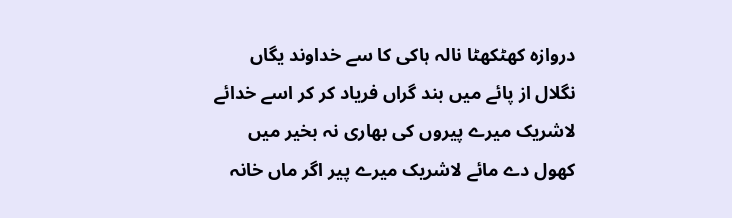دروازہ کھٹکھٹا نالہ ہاکی کا سے خداوند یگاں نگلال از پائے میں بند گراں فریاد کر کر اسے خدائے لاشریک میرے پیروں کی بھاری نہ بخیر میں کھول دے مائے لاشریک میرے پیر اگر ماں خانہ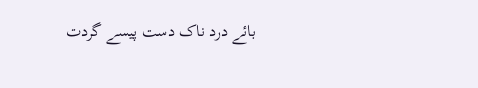بائے درد ناک دست پیسے گردت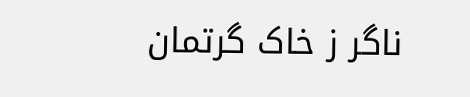ناگر ز خاک گرتمان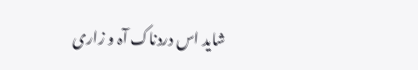شاید اس دردناک آہ و زاری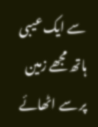سے ایک عیبی ہاتھ مجھے زمین پر سے اٹھائے